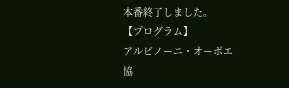本番終了しました。
【プログラム】
アルビノーニ・オーボエ協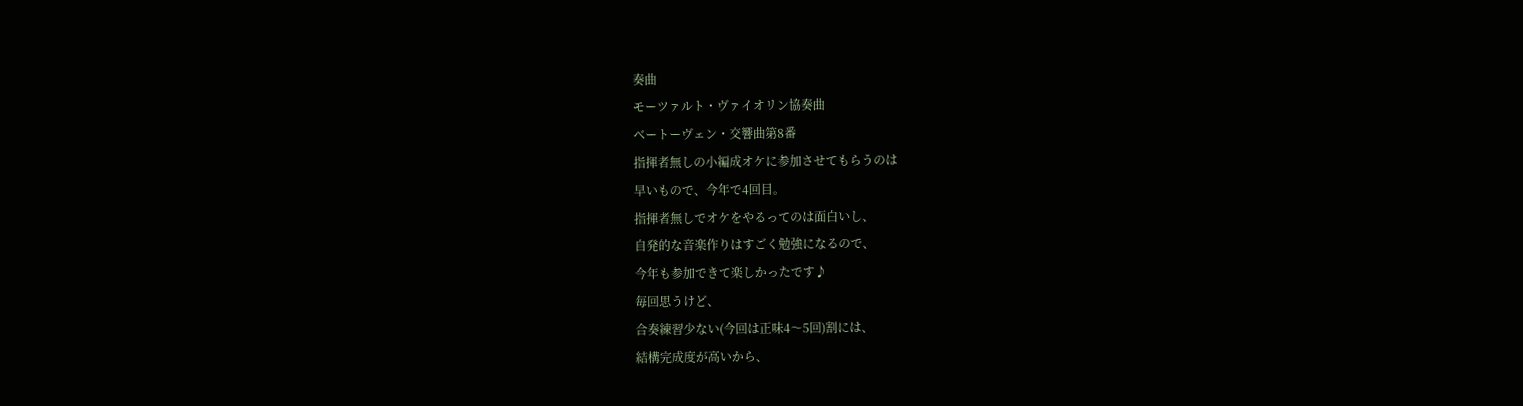奏曲
モーツァルト・ヴァイオリン協奏曲
ベートーヴェン・交響曲第8番
指揮者無しの小編成オケに参加させてもらうのは
早いもので、今年で4回目。
指揮者無しでオケをやるってのは面白いし、
自発的な音楽作りはすごく勉強になるので、
今年も参加できて楽しかったです♪
毎回思うけど、
合奏練習少ない(今回は正味4〜5回)割には、
結構完成度が高いから、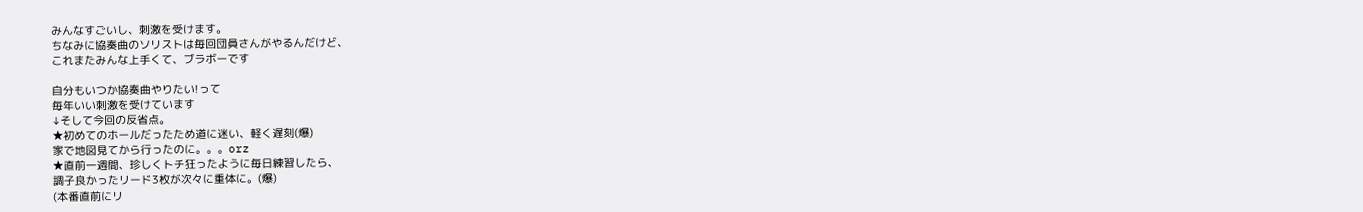みんなすごいし、刺激を受けます。
ちなみに協奏曲のソリストは毎回団員さんがやるんだけど、
これまたみんな上手くて、ブラボーです

自分もいつか協奏曲やりたい!って
毎年いい刺激を受けています
↓そして今回の反省点。
★初めてのホールだったため道に迷い、軽く遅刻(爆)
家で地図見てから行ったのに。。。orz
★直前一週間、珍しくトチ狂ったように毎日練習したら、
調子良かったリード3枚が次々に重体に。(爆)
(本番直前にリ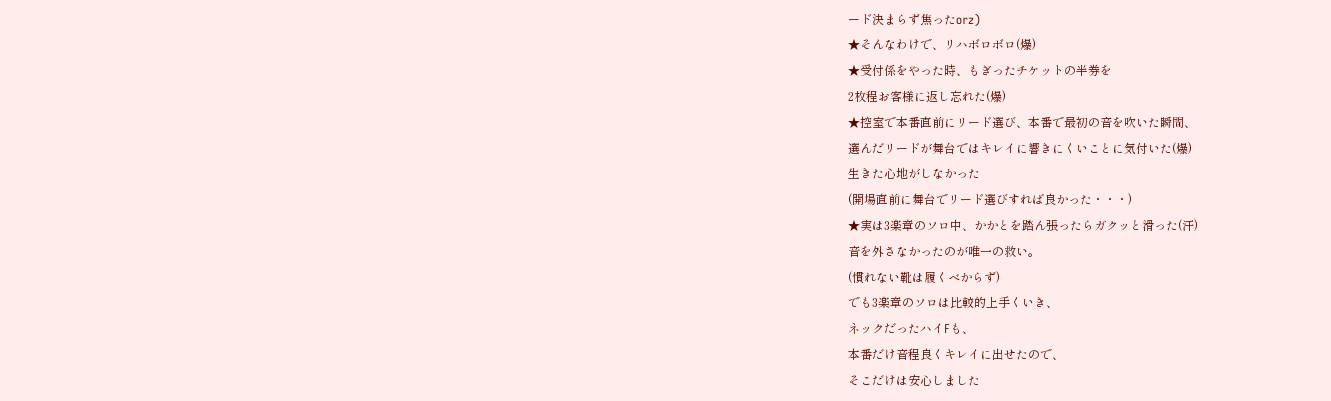ード決まらず焦ったorz)
★そんなわけで、リハボロボロ(爆)
★受付係をやった時、もぎったチケットの半券を
2枚程お客様に返し忘れた(爆)
★控室で本番直前にリード選び、本番で最初の音を吹いた瞬間、
選んだリードが舞台ではキレイに響きにくいことに気付いた(爆)
生きた心地がしなかった
(開場直前に舞台でリード選びすれば良かった・・・)
★実は3楽章のソロ中、かかとを踏ん張ったらガクッと滑った(汗)
音を外さなかったのが唯一の救い。
(慣れない靴は履くべからず)
でも3楽章のソロは比較的上手くいき、
ネックだったハイFも、
本番だけ音程良くキレイに出せたので、
そこだけは安心しました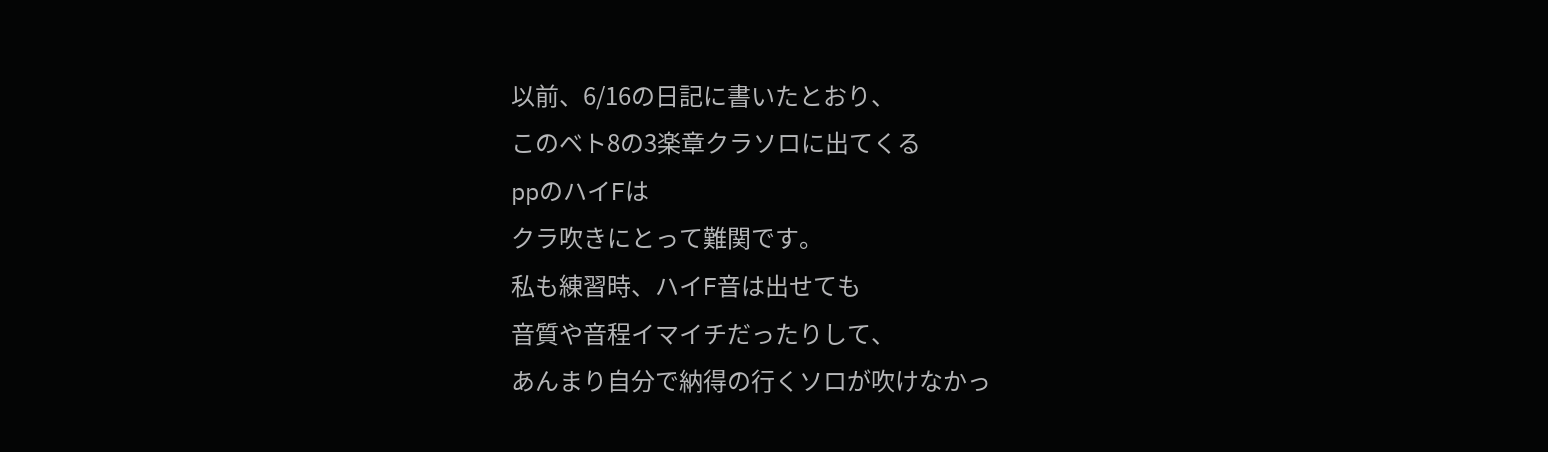以前、6/16の日記に書いたとおり、
このベト8の3楽章クラソロに出てくる
ppのハイFは
クラ吹きにとって難関です。
私も練習時、ハイF音は出せても
音質や音程イマイチだったりして、
あんまり自分で納得の行くソロが吹けなかっ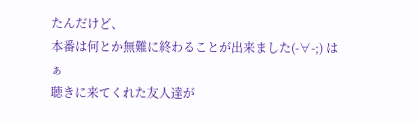たんだけど、
本番は何とか無難に終わることが出来ました(-∀-;) はぁ
聴きに来てくれた友人達が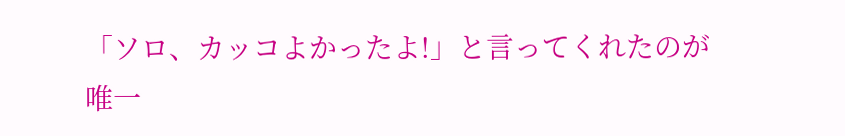「ソロ、カッコよかったよ!」と言ってくれたのが
唯一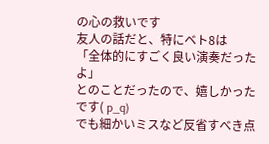の心の救いです
友人の話だと、特にベト8は
「全体的にすごく良い演奏だったよ」
とのことだったので、嬉しかったです( p_q)
でも細かいミスなど反省すべき点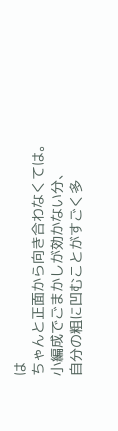は
ちゃんと正面から向き合わなくては。
小編成でごまかしが効かない分、
自分の粗に凹むことがすごく多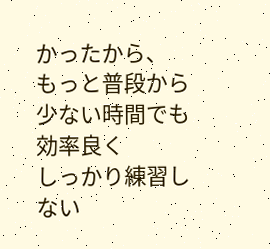かったから、
もっと普段から少ない時間でも効率良く
しっかり練習しない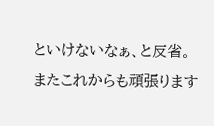といけないなぁ、と反省。
またこれからも頑張ります